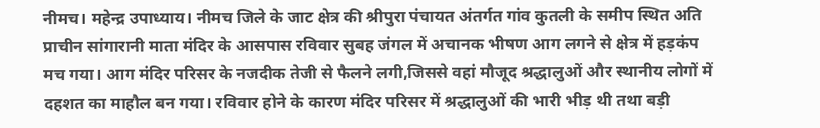नीमच। महेन्द्र उपाध्याय। नीमच जिले के जाट क्षेत्र की श्रीपुरा पंचायत अंतर्गत गांव कुतली के समीप स्थित अति प्राचीन सांगारानी माता मंदिर के आसपास रविवार सुबह जंगल में अचानक भीषण आग लगने से क्षेत्र में हड़कंप मच गया। आग मंदिर परिसर के नजदीक तेजी से फैलने लगी,जिससे वहां मौजूद श्रद्धालुओं और स्थानीय लोगों में दहशत का माहौल बन गया। रविवार होने के कारण मंदिर परिसर में श्रद्धालुओं की भारी भीड़ थी तथा बड़ी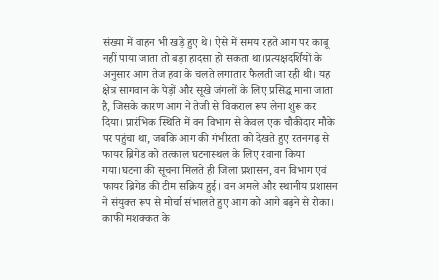संख्या में वाहन भी खड़े हुए थे। ऐसे में समय रहते आग पर काबू नहीं पाया जाता तो बड़ा हादसा हो सकता था।प्रत्यक्षदर्शियों के अनुसार आग तेज हवा के चलते लगातार फैलती जा रही थी। यह क्षेत्र सागवान के पेड़ों और सूखे जंगलों के लिए प्रसिद्ध माना जाता है, जिसके कारण आग ने तेजी से विकराल रूप लेना शुरू कर दिया। प्रारंभिक स्थिति में वन विभाग से केवल एक चौकीदार मौके पर पहुंचा था, जबकि आग की गंभीरता को देखते हुए रतनगढ़ से फायर ब्रिगेड को तत्काल घटनास्थल के लिए रवाना किया गया।घटना की सूचना मिलते ही जिला प्रशासन, वन विभाग एवं फायर ब्रिगेड की टीम सक्रिय हुई। वन अमले और स्थानीय प्रशासन ने संयुक्त रूप से मोर्चा संभालते हुए आग को आगे बढ़ने से रोका। काफी मशक्कत के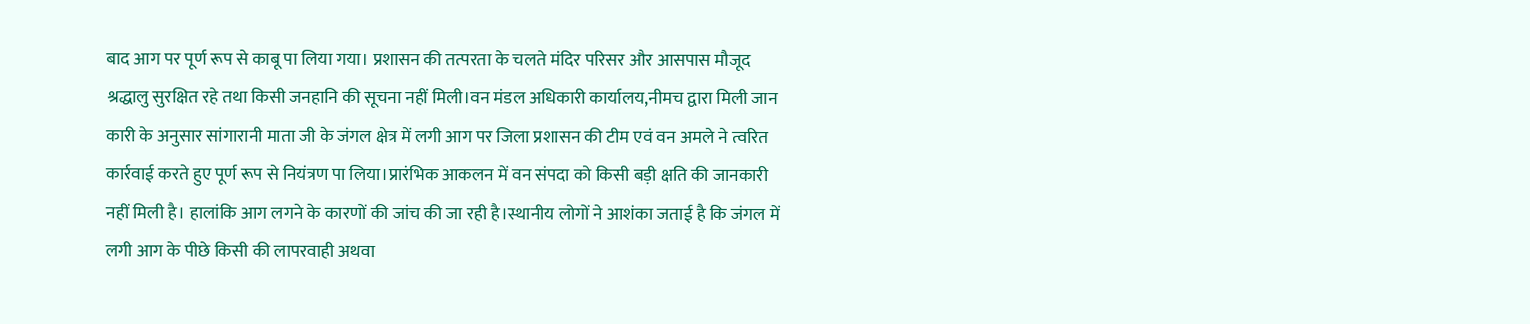बाद आग पर पूर्ण रूप से काबू पा लिया गया। प्रशासन की तत्परता के चलते मंदिर परिसर और आसपास मौजूद श्रद्धालु सुरक्षित रहे तथा किसी जनहानि की सूचना नहीं मिली।वन मंडल अधिकारी कार्यालय,नीमच द्वारा मिली जान कारी के अनुसार सांगारानी माता जी के जंगल क्षेत्र में लगी आग पर जिला प्रशासन की टीम एवं वन अमले ने त्वरित कार्रवाई करते हुए पूर्ण रूप से नियंत्रण पा लिया।प्रारंभिक आकलन में वन संपदा को किसी बड़ी क्षति की जानकारी नहीं मिली है। हालांकि आग लगने के कारणों की जांच की जा रही है।स्थानीय लोगों ने आशंका जताई है कि जंगल में लगी आग के पीछे किसी की लापरवाही अथवा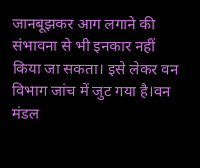जानबूझकर आग लगाने की संभावना से भी इनकार नहीं किया जा सकता। इसे लेकर वन विभाग जांच में जुट गया है।वन मंडल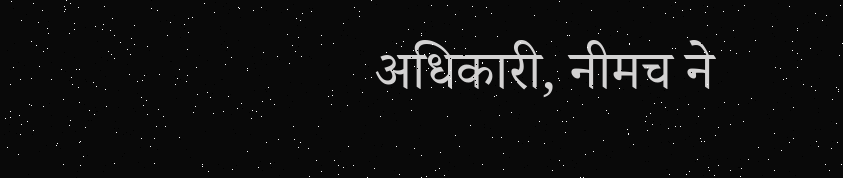अधिकारी, नीमच ने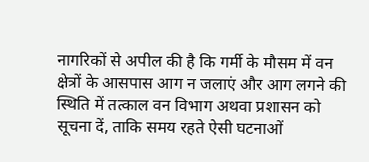नागरिकों से अपील की है कि गर्मी के मौसम में वन क्षेत्रों के आसपास आग न जलाएं और आग लगने की स्थिति में तत्काल वन विभाग अथवा प्रशासन को सूचना दें, ताकि समय रहते ऐसी घटनाओं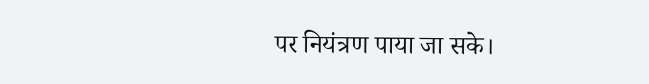पर नियंत्रण पाया जा सके।